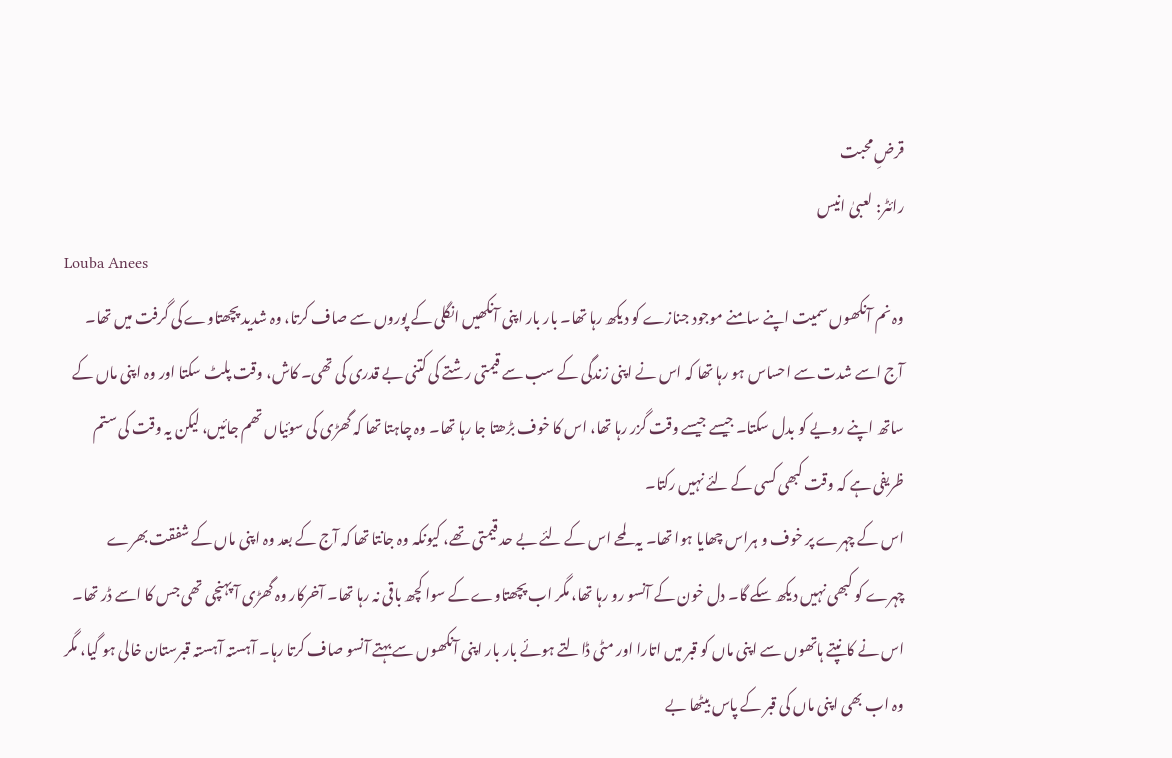قرضِ محبت
رائٹر: لعبیٰ انیس
Louba Anees
وہ نم آنکھوں سمیت اپنے سامنے موجود جنازے کو دیکھ رہا تھا۔ بار بار اپنی آنکھیں انگلی کے پوروں سے صاف کرتا، وہ شدید پچھتاوے کی گرفت میں تھا۔ آج اسے شدت سے احساس ہو رہا تھا کہ اس نے اپنی زندگی کے سب سے قیمتی رشتے کی کتنی بے قدری کی تھی۔ کاش، وقت پلٹ سکتا اور وہ اپنی ماں کے ساتھ اپنے رویے کو بدل سکتا۔ جیسے جیسے وقت گزر رہا تھا، اس کا خوف بڑھتا جا رہا تھا۔ وہ چاہتا تھا کہ گھڑی کی سوئیاں تھم جائیں، لیکن یہ وقت کی ستم ظریفی ہے کہ وقت کبھی کسی کے لئے نہیں رکتا۔
اس کے چہرے پر خوف و ہراس چھایا ہوا تھا۔ یہ لمحے اس کے لئے بے حد قیمتی تھے، کیونکہ وہ جانتا تھا کہ آج کے بعد وہ اپنی ماں کے شفقت بھرے چہرے کو کبھی نہیں دیکھ سکے گا۔ دل خون کے آنسو رو رہا تھا، مگر اب پچھتاوے کے سوا کچھ باقی نہ رہا تھا۔ آخرکار وہ گھڑی آ پہنچی تھی جس کا اسے ڈر تھا۔ اس نے کانپتے ہاتھوں سے اپنی ماں کو قبر میں اتارا اور مٹی ڈالتے ہوئے بار بار اپنی آنکھوں سے بہتے آنسو صاف کرتا رہا۔ آہستہ آہستہ قبرستان خالی ہو گیا، مگر وہ اب بھی اپنی ماں کی قبر کے پاس بیٹھا بے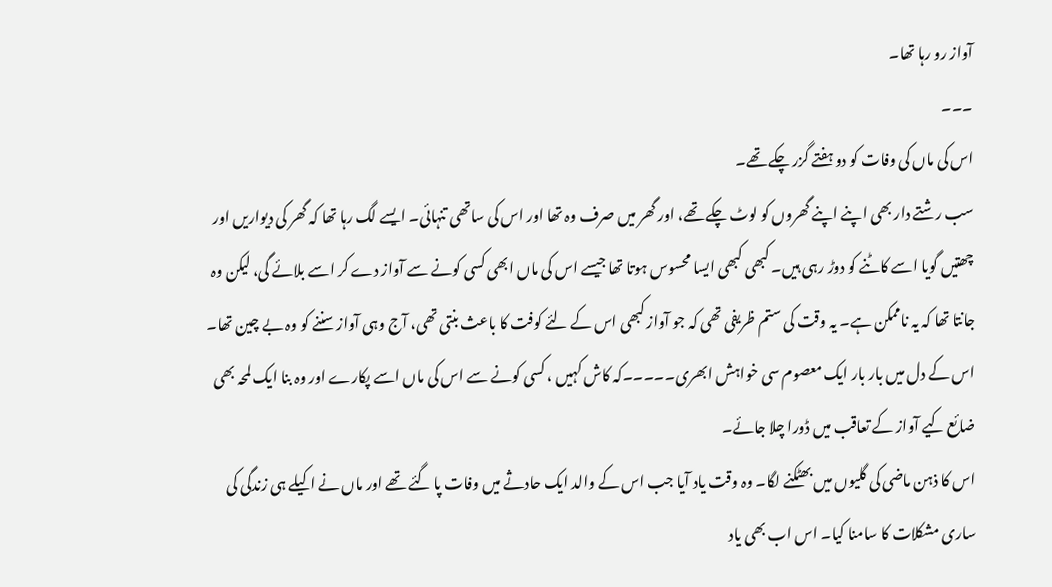آواز رو رہا تھا۔
۔۔۔
اس کی ماں کی وفات کو دو ہفتے گزر چکے تھے۔
سب رشتے دار بھی اپنے اپنے گھروں کو لوٹ چکے تھے، اور گھر میں صرف وہ تھا اور اس کی ساتھی تنہائی۔ ایسے لگ رہا تھا کہ گھر کی دیواریں اور چھتیں گویا اسے کاٹنے کو دوڑ رہی ہیں۔ کبھی کبھی ایسا محسوس ہوتا تھا جیسے اس کی ماں ابھی کسی کونے سے آواز دے کر اسے بلائے گی، لیکن وہ جانتا تھا کہ یہ ناممکن ہے۔ یہ وقت کی ستم ظریفی تھی کہ جو آواز کبھی اس کے لئے کوفت کا باعث بنتی تھی، آج وہی آواز سننے کو وہ بے چین تھا۔
اس کے دل میں بار بار ایک معصوم سی خواہش ابھری۔۔۔۔۔کہ کاش کہیں ، کسی کونے سے اس کی ماں اسے پکارے اور وہ بنا ایک لمحہ بھی ضائع کیے آواز کے تعاقب میں ڈورا چلا جائے۔
اس کا ذہن ماضی کی گلیوں میں بھٹکنے لگا۔ وہ وقت یاد آیا جب اس کے والد ایک حادثے میں وفات پا گئے تھے اور ماں نے اکیلے ہی زندگی کی ساری مشکلات کا سامنا کیا۔ اس اب بھی یاد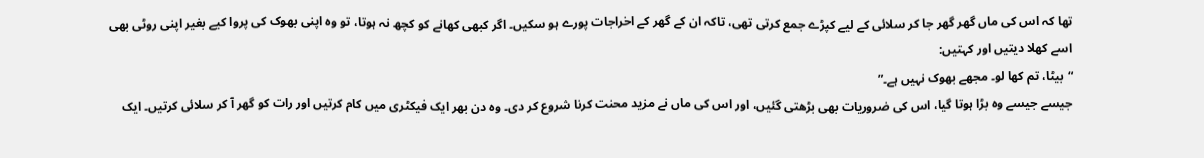تھا کہ اس کی ماں گھر گھر جا کر سلائی کے لیے کپڑے جمع کرتی تھی، تاکہ ان کے گھر کے اخراجات پورے ہو سکیں۔ اگر کبھی کھانے کو کچھ نہ ہوتا، تو وہ اپنی بھوک کی پروا کیے بغیر اپنی روٹی بھی اسے کھلا دیتیں اور کہتیں:
“بیٹا، تم کھا لو۔ مجھے بھوک نہیں ہے۔”
جیسے جیسے وہ بڑا ہوتا گیا، اس کی ضروریات بھی بڑھتی گئیں، اور اس کی ماں نے مزید محنت کرنا شروع کر دی۔ وہ دن بھر ایک فیکٹری میں کام کرتیں اور رات کو گھر آ کر سلائی کرتیں۔ ایک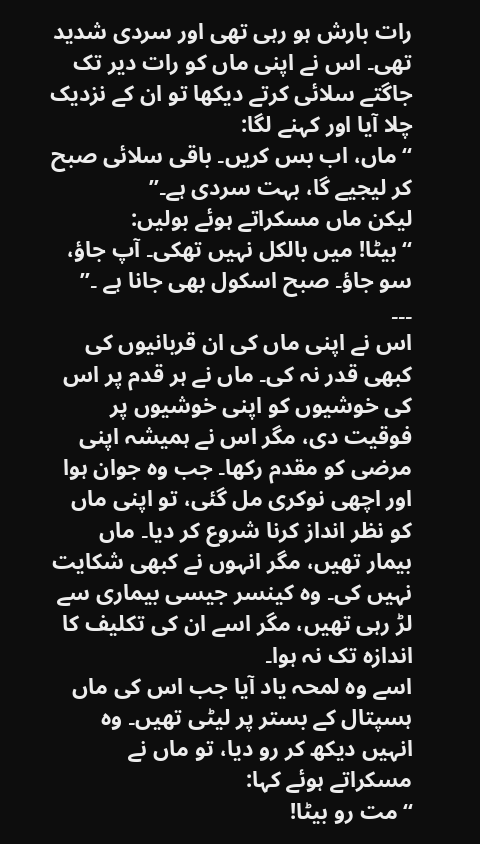رات بارش ہو رہی تھی اور سردی شدید تھی۔ اس نے اپنی ماں کو رات دیر تک جاگتے سلائی کرتے دیکھا تو ان کے نزدیک چلا آیا اور کہنے لگا:
“ماں، اب بس کریں۔ باقی سلائی صبح کر لیجیے گا، بہت سردی ہے۔”
لیکن ماں مسکراتے ہوئے بولیں:
“بیٹا! میں بالکل نہیں تھکی۔ آپ جاؤ، سو جاؤ۔ صبح اسکول بھی جانا ہے ۔”
۔۔۔
اس نے اپنی ماں کی ان قربانیوں کی کبھی قدر نہ کی۔ ماں نے ہر قدم پر اس کی خوشیوں کو اپنی خوشیوں پر فوقیت دی، مگر اس نے ہمیشہ اپنی مرضی کو مقدم رکھا۔ جب وہ جوان ہوا اور اچھی نوکری مل گئی، تو اپنی ماں کو نظر انداز کرنا شروع کر دیا۔ ماں بیمار تھیں، مگر انہوں نے کبھی شکایت نہیں کی۔ وہ کینسر جیسی بیماری سے لڑ رہی تھیں، مگر اسے ان کی تکلیف کا اندازہ تک نہ ہوا۔
اسے وہ لمحہ یاد آیا جب اس کی ماں ہسپتال کے بستر پر لیٹی تھیں۔ وہ انہیں دیکھ کر رو دیا، تو ماں نے مسکراتے ہوئے کہا:
“مت رو بیٹا!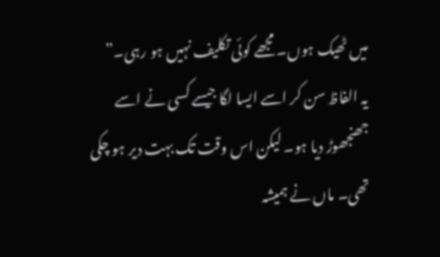میں ٹھیک ہوں۔ مجھے کوئی تکلیف نہیں ہو رہی۔”
یہ الفاظ سن کر اسے ایسا لگا جیسے کسی نے اسے جھنجھوڑ دیا ہو۔ لیکن اس وقت تک بہت دیر ہو چکی تھی۔ ماں نے ہمیشہ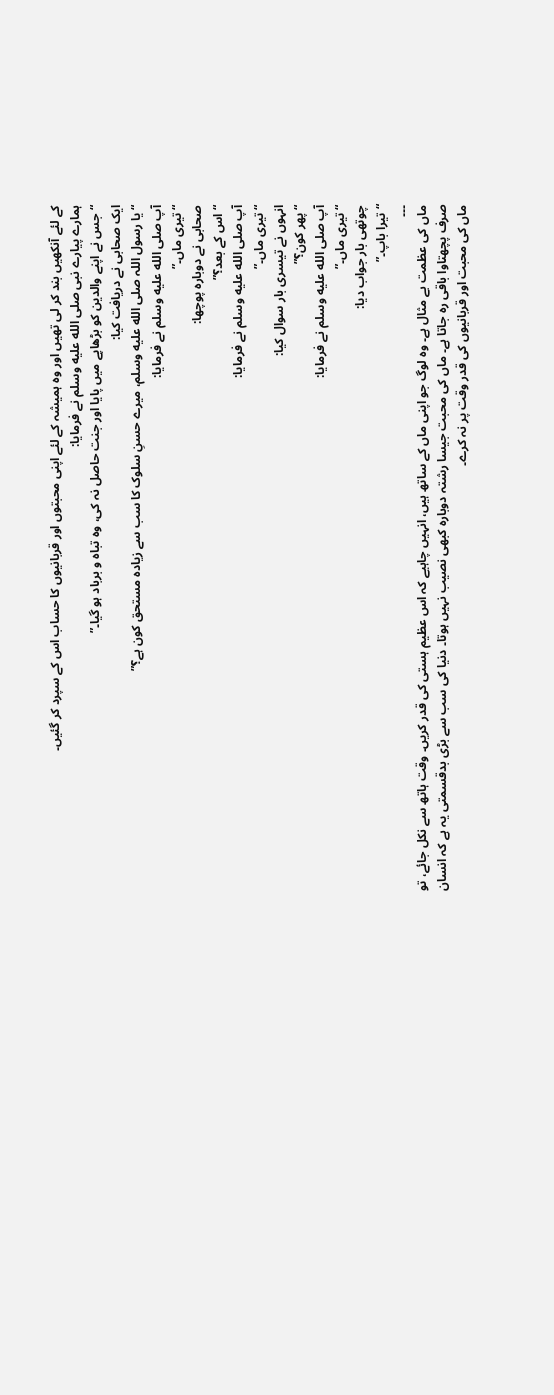کے لئے آنکھیں بند کر لی تھیں اور وہ ہمیشہ کے لئے اپنی محبتوں اور قربانیوں کا حساب اس کے سپرد کر گئیں۔
ہمارے پیارے نبی صلى الله عليه وسلم نے فرمایا:
“جس نے اپنے والدین کو بڑھاپے میں پایا اور جنت حاصل نہ کی، وہ تباہ و برباد ہو گیا۔”
ایک صحابی نے دریافت کیا:
“یا رسول اللہ صلى الله عليه وسلم، میرے حسنِ سلوک کا سب سے زیادہ مستحق کون ہے؟”
آپ صلى الله عليه وسلم نے فرمایا:
“تیری ماں۔”
صحابی نے دوبارہ پوچھا:
“اس کے بعد؟”
آپ صلى الله عليه وسلم نے فرمایا:
“تیری ماں۔”
انہوں نے تیسری بار سوال کیا:
“پھر کون؟”
آپ صلى الله عليه وسلم نے فرمایا:
“تیری ماں۔”
چوتھی بار جواب دیا:
“تیرا باپ۔”
۔۔۔
ماں کی عظمت بے مثال ہے۔ وہ لوگ جو اپنی ماں کے ساتھ ہیں، انہیں چاہیے کہ اس عظیم ہستی کی قدر کریں۔ وقت ہاتھ سے نکل جائے، تو صرف پچھتاوا باقی رہ جاتا ہے۔ ماں کی محبت جیسا رشتہ دوبارہ کبھی نصیب نہیں ہوتا۔ دنیا کی سب سے بڑی بدقسمتی یہ ہے کہ انسان ماں کی محبت اور قربانیوں کی قدر وقت پر نہ کرے۔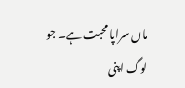ماں سراپا محبت ہے۔ جو لوگ اپنی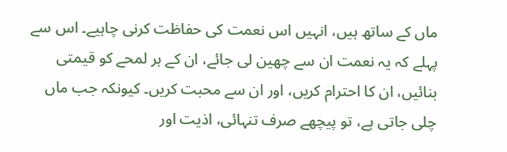ماں کے ساتھ ہیں، انہیں اس نعمت کی حفاظت کرنی چاہیے۔ اس سے پہلے کہ یہ نعمت ان سے چھین لی جائے، ان کے ہر لمحے کو قیمتی بنائیں، ان کا احترام کریں، اور ان سے محبت کریں۔ کیونکہ جب ماں چلی جاتی ہے، تو پیچھے صرف تنہائی، اذیت اور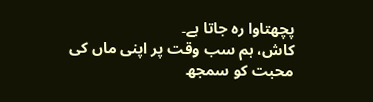پچھتاوا رہ جاتا ہے۔
کاش، ہم سب وقت پر اپنی ماں کی محبت کو سمجھ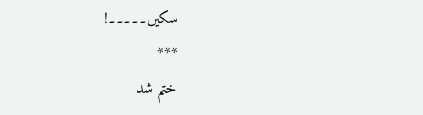سکیں۔۔۔۔۔!
***
ختم شد